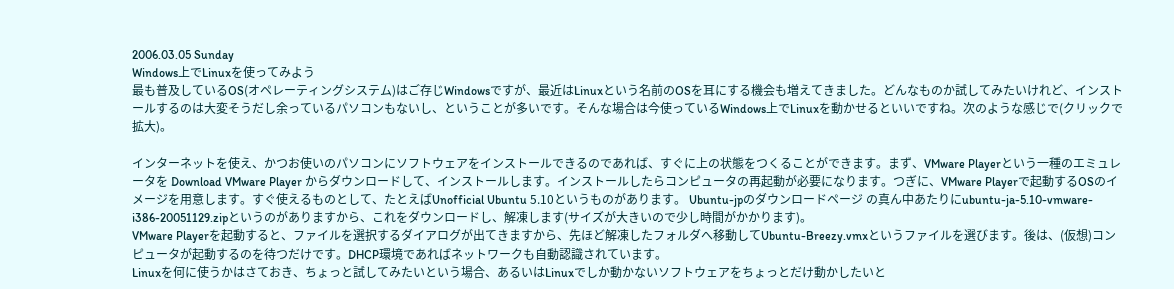2006.03.05 Sunday
Windows上でLinuxを使ってみよう
最も普及しているOS(オペレーティングシステム)はご存じWindowsですが、最近はLinuxという名前のOSを耳にする機会も増えてきました。どんなものか試してみたいけれど、インストールするのは大変そうだし余っているパソコンもないし、ということが多いです。そんな場合は今使っているWindows上でLinuxを動かせるといいですね。次のような感じで(クリックで拡大)。

インターネットを使え、かつお使いのパソコンにソフトウェアをインストールできるのであれば、すぐに上の状態をつくることができます。まず、VMware Playerという一種のエミュレータを Download VMware Player からダウンロードして、インストールします。インストールしたらコンピュータの再起動が必要になります。つぎに、VMware Playerで起動するOSのイメージを用意します。すぐ使えるものとして、たとえばUnofficial Ubuntu 5.10というものがあります。 Ubuntu-jpのダウンロードページ の真ん中あたりにubuntu-ja-5.10-vmware-i386-20051129.zipというのがありますから、これをダウンロードし、解凍します(サイズが大きいので少し時間がかかります)。
VMware Playerを起動すると、ファイルを選択するダイアログが出てきますから、先ほど解凍したフォルダへ移動してUbuntu-Breezy.vmxというファイルを選びます。後は、(仮想)コンピュータが起動するのを待つだけです。DHCP環境であればネットワークも自動認識されています。
Linuxを何に使うかはさておき、ちょっと試してみたいという場合、あるいはLinuxでしか動かないソフトウェアをちょっとだけ動かしたいと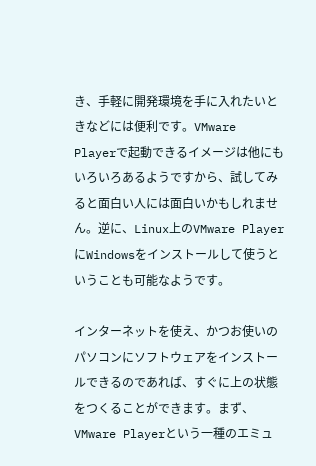き、手軽に開発環境を手に入れたいときなどには便利です。VMware Playerで起動できるイメージは他にもいろいろあるようですから、試してみると面白い人には面白いかもしれません。逆に、Linux上のVMware PlayerにWindowsをインストールして使うということも可能なようです。

インターネットを使え、かつお使いのパソコンにソフトウェアをインストールできるのであれば、すぐに上の状態をつくることができます。まず、VMware Playerという一種のエミュ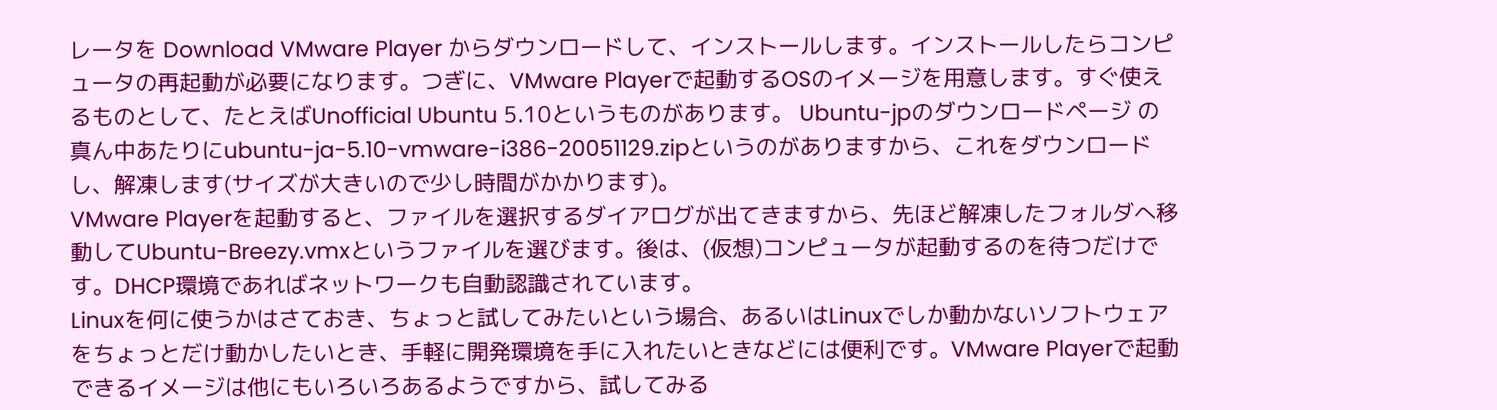レータを Download VMware Player からダウンロードして、インストールします。インストールしたらコンピュータの再起動が必要になります。つぎに、VMware Playerで起動するOSのイメージを用意します。すぐ使えるものとして、たとえばUnofficial Ubuntu 5.10というものがあります。 Ubuntu-jpのダウンロードページ の真ん中あたりにubuntu-ja-5.10-vmware-i386-20051129.zipというのがありますから、これをダウンロードし、解凍します(サイズが大きいので少し時間がかかります)。
VMware Playerを起動すると、ファイルを選択するダイアログが出てきますから、先ほど解凍したフォルダへ移動してUbuntu-Breezy.vmxというファイルを選びます。後は、(仮想)コンピュータが起動するのを待つだけです。DHCP環境であればネットワークも自動認識されています。
Linuxを何に使うかはさておき、ちょっと試してみたいという場合、あるいはLinuxでしか動かないソフトウェアをちょっとだけ動かしたいとき、手軽に開発環境を手に入れたいときなどには便利です。VMware Playerで起動できるイメージは他にもいろいろあるようですから、試してみる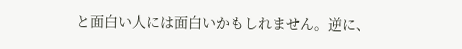と面白い人には面白いかもしれません。逆に、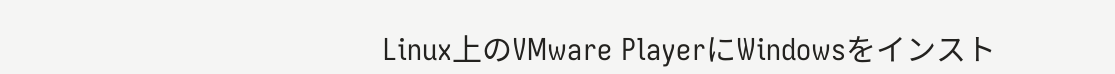Linux上のVMware PlayerにWindowsをインスト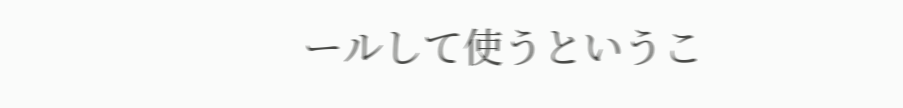ールして使うというこ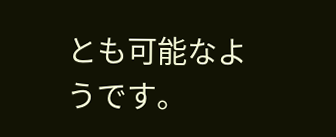とも可能なようです。